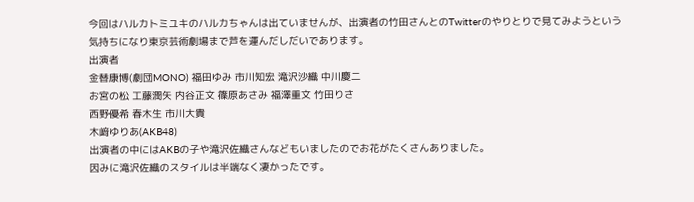今回はハルカトミユキのハルカちゃんは出ていませんが、出演者の竹田さんとのTwitterのやりとりで見てみようという
気持ちになり東京芸術劇場まで芦を運んだしだいであります。
出演者
金替康博(劇団MONO) 福田ゆみ 市川知宏 滝沢沙織 中川慶二
お宮の松 工藤潤矢 内谷正文 篠原あさみ 福澤重文 竹田りさ
西野優希 春木生 市川大貴
木﨑ゆりあ(AKB48)
出演者の中にはAKBの子や滝沢佐織さんなどもいましたのでお花がたくさんありました。
因みに滝沢佐織のスタイルは半端なく凄かったです。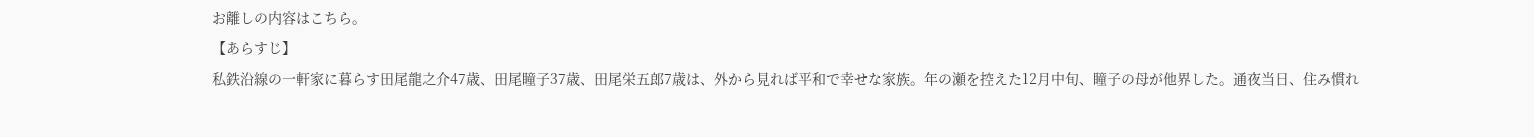お離しの内容はこちら。
【あらすじ】
私鉄沿線の一軒家に暮らす田尾龍之介47歳、田尾瞳子37歳、田尾栄五郎7歳は、外から見れば平和で幸せな家族。年の瀬を控えた12月中旬、瞳子の母が他界した。通夜当日、住み慣れ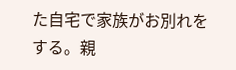た自宅で家族がお別れをする。親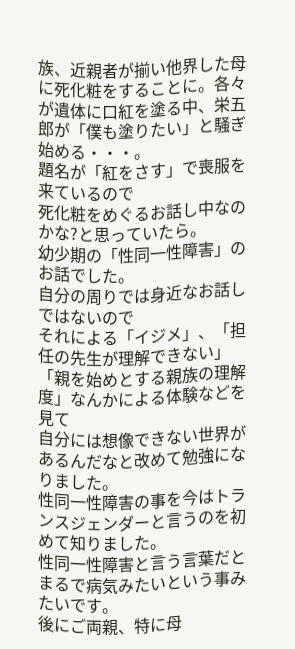族、近親者が揃い他界した母に死化粧をすることに。各々が遺体に口紅を塗る中、栄五郎が「僕も塗りたい」と騒ぎ始める・・・。
題名が「紅をさす」で喪服を来ているので
死化粧をめぐるお話し中なのかな?と思っていたら。
幼少期の「性同一性障害」のお話でした。
自分の周りでは身近なお話しではないので
それによる「イジメ」、「担任の先生が理解できない」 「親を始めとする親族の理解度」なんかによる体験などを見て
自分には想像できない世界があるんだなと改めて勉強になりました。
性同一性障害の事を今はトランスジェンダーと言うのを初めて知りました。
性同一性障害と言う言葉だとまるで病気みたいという事みたいです。
後にご両親、特に母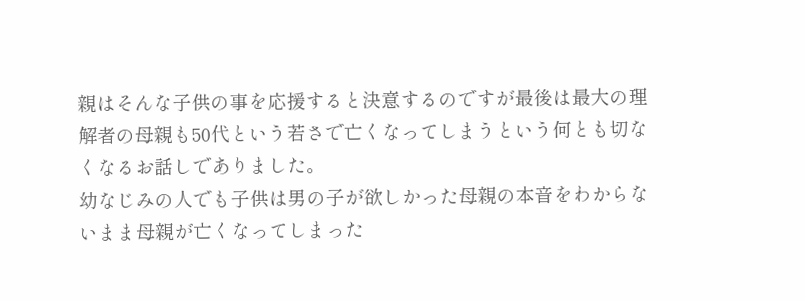親はそんな子供の事を応援すると決意するのですが最後は最大の理解者の母親も50代という若さで亡くなってしまうという何とも切なくなるお話しでありました。
幼なじみの人でも子供は男の子が欲しかった母親の本音をわからないまま母親が亡くなってしまった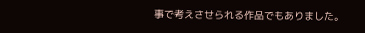事で考えさせられる作品でもありました。